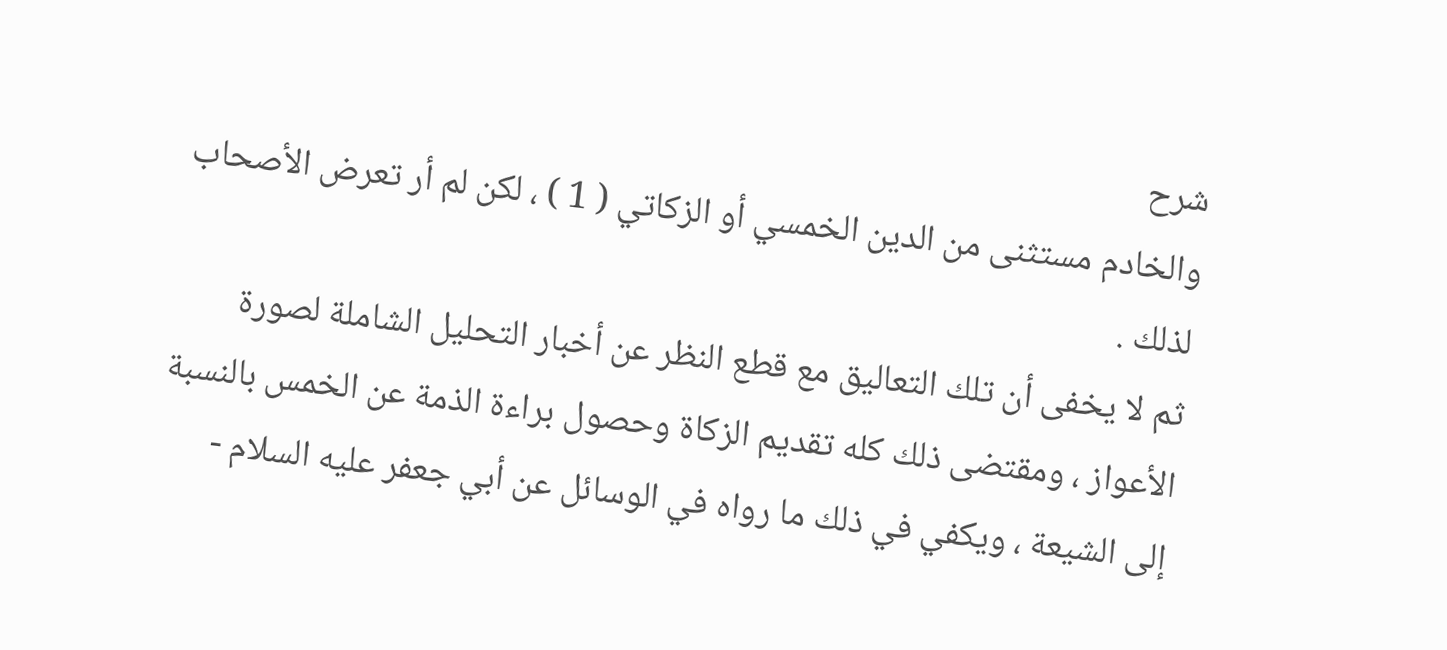شرح
والخادم مستثنى من الدين الخمسي أو الزكاتي ( 1 ) ، لكن لم أر تعرض الأصحاب
لذلك .
ثم لا يخفى أن تلك التعاليق مع قطع النظر عن أخبار التحليل الشاملة لصورة
الأعواز ، ومقتضى ذلك كله تقديم الزكاة وحصول براءة الذمة عن الخمس بالنسبة
إلى الشيعة ، ويكفي في ذلك ما رواه في الوسائل عن أبي جعفر عليه السلام -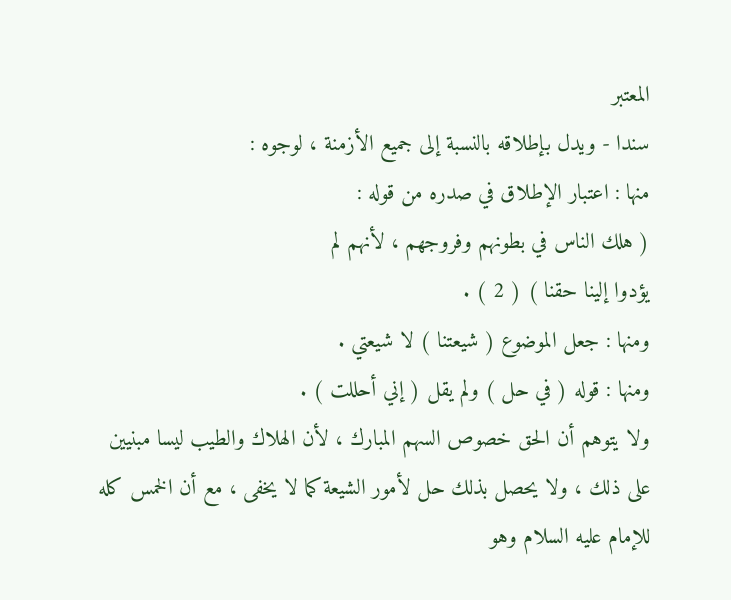المعتبر
سندا - ويدل بإطلاقه بالنسبة إلى جميع الأزمنة ، لوجوه :
منها : اعتبار الإطلاق في صدره من قوله :
( هلك الناس في بطونهم وفروجهم ، لأنهم لم
يؤدوا إلينا حقنا ) ( 2 ) .
ومنها : جعل الموضوع ( شيعتنا ) لا شيعتي .
ومنها : قوله ( في حل ) ولم يقل ( إني أحللت ) .
ولا يتوهم أن الحق خصوص السهم المبارك ، لأن الهلاك والطيب ليسا مبنيين
على ذلك ، ولا يحصل بذلك حل لأمور الشيعة كما لا يخفى ، مع أن الخمس كله
للإمام عليه السلام وهو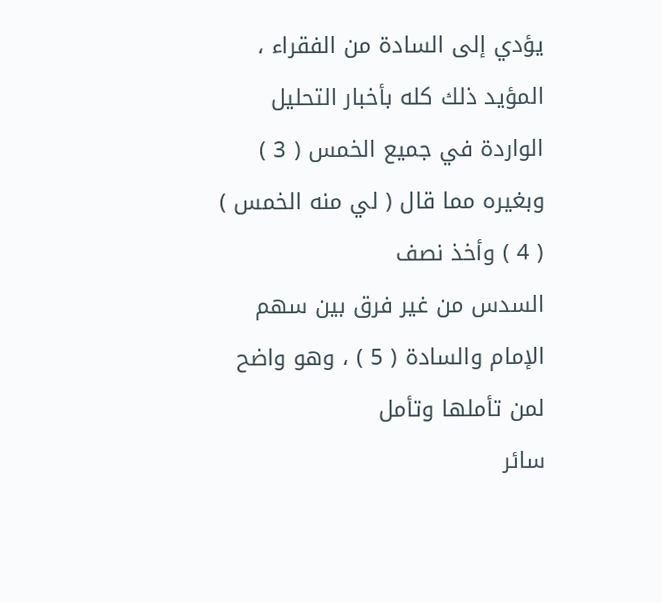يؤدي إلى السادة من الفقراء ، المؤيد ذلك كله بأخبار التحليل
الواردة في جميع الخمس ( 3 ) وبغيره مما قال ( لي منه الخمس ) ( 4 ) وأخذ نصف
السدس من غير فرق بين سهم الإمام والسادة ( 5 ) ، وهو واضح لمن تأملها وتأمل
سائر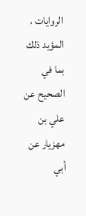الروايات ، المؤيد ذلك بما في الصحيح عن علي بن مهزيار عن أبي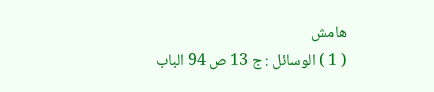هامش
( 1 ) الوسائل : ج 13 ص 94 الباب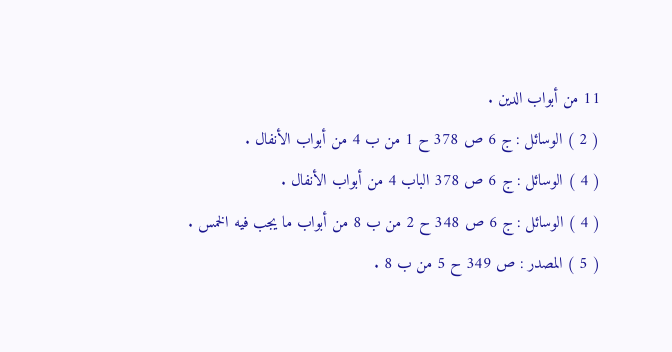11 من أبواب الدين .
( 2 ) الوسائل : ج 6 ص 378 ح 1 من ب 4 من أبواب الأنفال .
( 4 ) الوسائل : ج 6 ص 378 الباب 4 من أبواب الأنفال .
( 4 ) الوسائل : ج 6 ص 348 ح 2 من ب 8 من أبواب ما يجب فيه الخمس .
( 5 ) المصدر : ص 349 ح 5 من ب 8 .